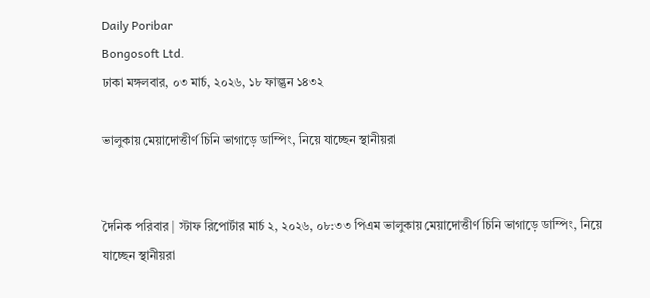Daily Poribar
Bongosoft Ltd.
ঢাকা মঙ্গলবার, ০৩ মার্চ, ২০২৬, ১৮ ফাল্গুন ১৪৩২

ভালুকায় মেয়াদোত্তীর্ণ চিনি ভাগাড়ে ডাম্পিং, নিয়ে যাচ্ছেন স্থানীয়রা


দৈনিক পরিবার | স্টাফ রিপোর্টার মার্চ ২, ২০২৬, ০৮:৩৩ পিএম ভালুকায় মেয়াদোত্তীর্ণ চিনি ভাগাড়ে ডাম্পিং, নিয়ে যাচ্ছেন স্থানীয়রা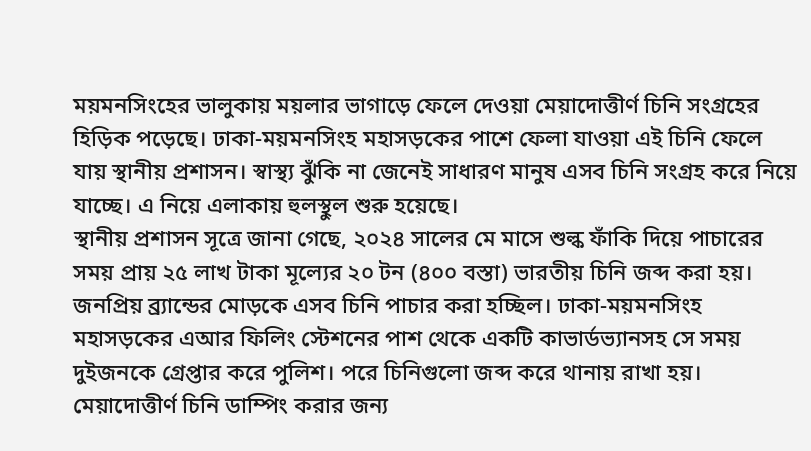ময়মনসিংহের ভালুকায় ময়লার ভাগাড়ে ফেলে দেওয়া মেয়াদোত্তীর্ণ চিনি সংগ্রহের হিড়িক পড়েছে। ঢাকা-ময়মনসিংহ মহাসড়কের পাশে ফেলা যাওয়া এই চিনি ফেলে যায় স্থানীয় প্রশাসন। স্বাস্থ্য ঝুঁকি না জেনেই সাধারণ মানুষ এসব চিনি সংগ্রহ করে নিয়ে যাচ্ছে। এ নিয়ে এলাকায় হুলস্থুল শুরু হয়েছে।
স্থানীয় প্রশাসন সূত্রে জানা গেছে, ২০২৪ সালের মে মাসে শুল্ক ফাঁকি দিয়ে পাচারের সময় প্রায় ২৫ লাখ টাকা মূল্যের ২০ টন (৪০০ বস্তা) ভারতীয় চিনি জব্দ করা হয়। জনপ্রিয় ব্র্যান্ডের মোড়কে এসব চিনি পাচার করা হচ্ছিল। ঢাকা-ময়মনসিংহ মহাসড়কের এআর ফিলিং স্টেশনের পাশ থেকে একটি কাভার্ডভ্যানসহ সে সময় দুইজনকে গ্রেপ্তার করে পুলিশ। পরে চিনিগুলো জব্দ করে থানায় রাখা হয়। মেয়াদোত্তীর্ণ চিনি ডাম্পিং করার জন্য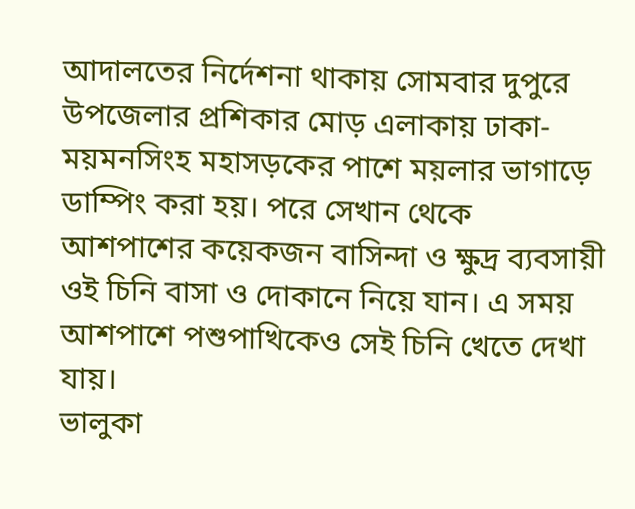আদালতের নির্দেশনা থাকায় সোমবার দুপুরে উপজেলার প্রশিকার মোড় এলাকায় ঢাকা-ময়মনসিংহ মহাসড়কের পাশে ময়লার ভাগাড়ে ডাম্পিং করা হয়। পরে সেখান থেকে আশপাশের কয়েকজন বাসিন্দা ও ক্ষুদ্র ব্যবসায়ী ওই চিনি বাসা ও দোকানে নিয়ে যান। এ সময় আশপাশে পশুপাখিকেও সেই চিনি খেতে দেখা যায়।
ভালুকা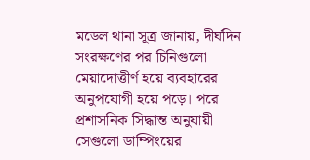মডেল থানা সূত্র জানায়, দীর্ঘদিন সংরক্ষণের পর চিনিগুলো মেয়াদোত্তীর্ণ হয়ে ব্যবহারের অনুপযোগী হয়ে পড়ে। পরে প্রশাসনিক সিদ্ধান্ত অনুযায়ী সেগুলো ডাম্পিংয়ের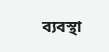ব্যবস্থা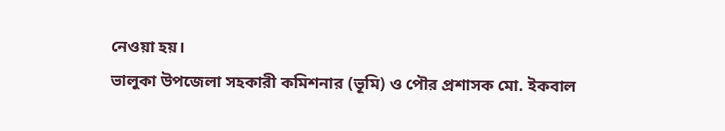নেওয়া হয়।
ভালুকা উপজেলা সহকারী কমিশনার (ভূমি) ও পৌর প্রশাসক মো. ইকবাল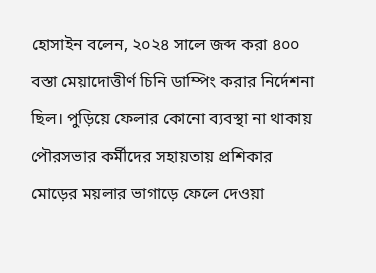হোসাইন বলেন, ২০২৪ সালে জব্দ করা ৪০০ বস্তা মেয়াদোত্তীর্ণ চিনি ডাম্পিং করার নির্দেশনা ছিল। পুড়িয়ে ফেলার কোনো ব্যবস্থা না থাকায় পৌরসভার কর্মীদের সহায়তায় প্রশিকার মোড়ের ময়লার ভাগাড়ে ফেলে দেওয়া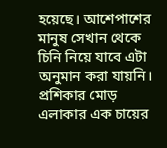হয়েছে। আশেপাশের মানুষ সেখান থেকে চিনি নিয়ে যাবে এটা অনুমান করা যায়নি।
প্রশিকার মোড় এলাকার এক চায়ের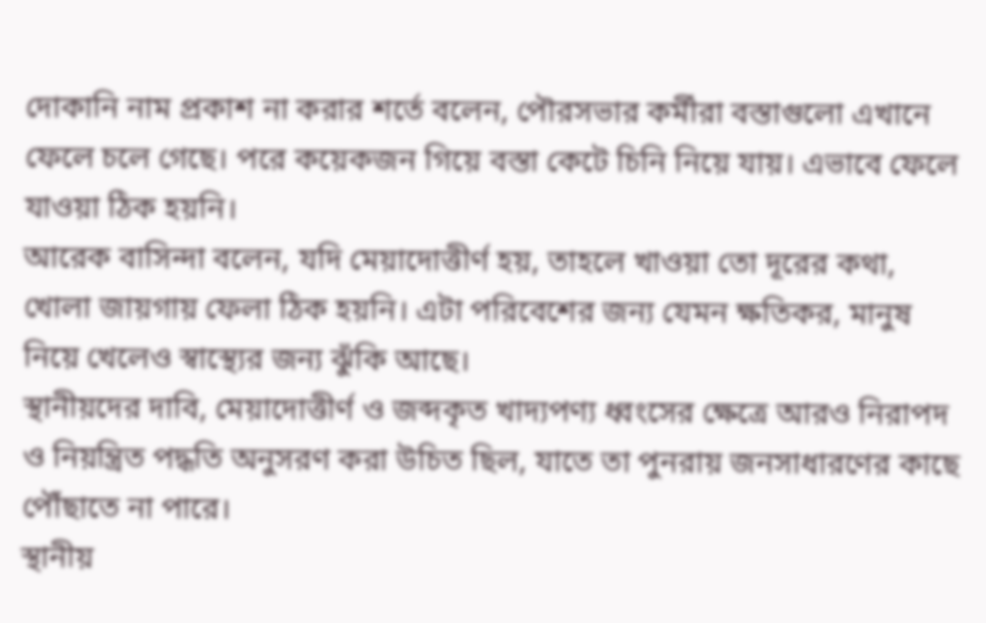দোকানি নাম প্রকাশ না করার শর্তে বলেন, পৌরসভার কর্মীরা বস্তাগুলো এখানে ফেলে চলে গেছে। পরে কয়েকজন গিয়ে বস্তা কেটে চিনি নিয়ে যায়। এভাবে ফেলে যাওয়া ঠিক হয়নি।
আরেক বাসিন্দা বলেন, যদি মেয়াদোত্তীর্ণ হয়, তাহলে খাওয়া তো দূরের কথা, খোলা জায়গায় ফেলা ঠিক হয়নি। এটা পরিবেশের জন্য যেমন ক্ষতিকর, মানুষ নিয়ে খেলেও স্বাস্থ্যের জন্য ঝুঁকি আছে।
স্থানীয়দের দাবি, মেয়াদোত্তীর্ণ ও জব্দকৃত খাদ্যপণ্য ধ্বংসের ক্ষেত্রে আরও নিরাপদ ও নিয়ন্ত্রিত পদ্ধতি অনুসরণ করা উচিত ছিল, যাতে তা পুনরায় জনসাধারণের কাছে পৌঁছাতে না পারে।
স্থানীয়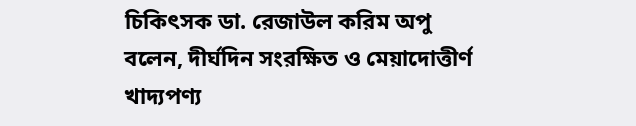চিকিৎসক ডা. রেজাউল করিম অপু বলেন, দীর্ঘদিন সংরক্ষিত ও মেয়াদোত্তীর্ণ খাদ্যপণ্য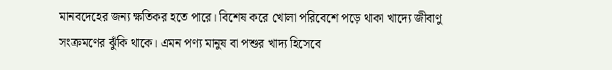মানবদেহের জন্য ক্ষতিকর হতে পারে। বিশেষ করে খোলা পরিবেশে পড়ে থাকা খাদ্যে জীবাণু সংক্রমণের ঝুঁকি থাকে। এমন পণ্য মানুষ বা পশুর খাদ্য হিসেবে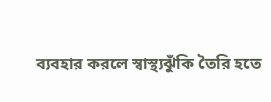ব্যবহার করলে স্বাস্থ্যঝুঁকি তৈরি হতে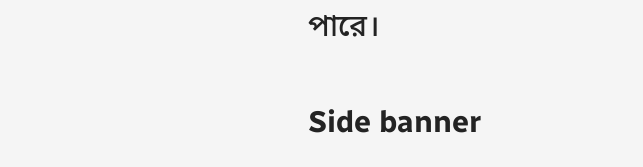পারে।

Side banner